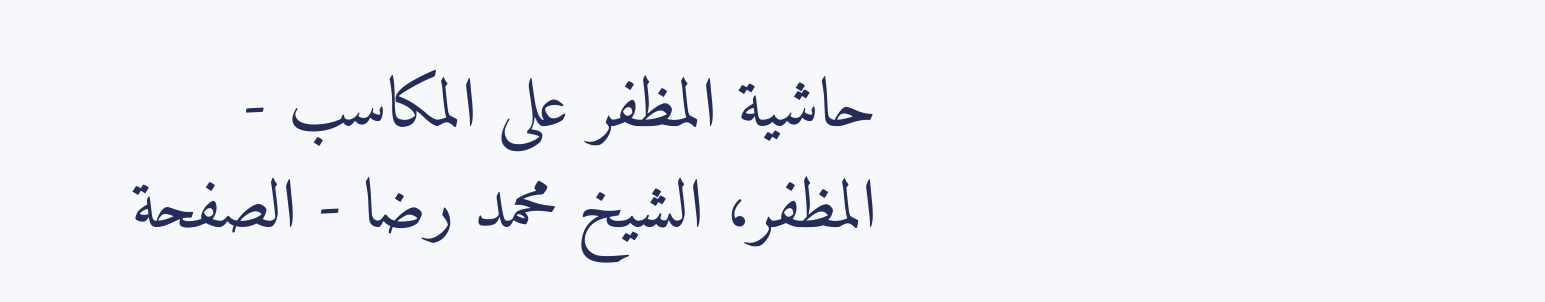حاشية المظفر على المكاسب - المظفر، الشيخ محمد رضا - الصفحة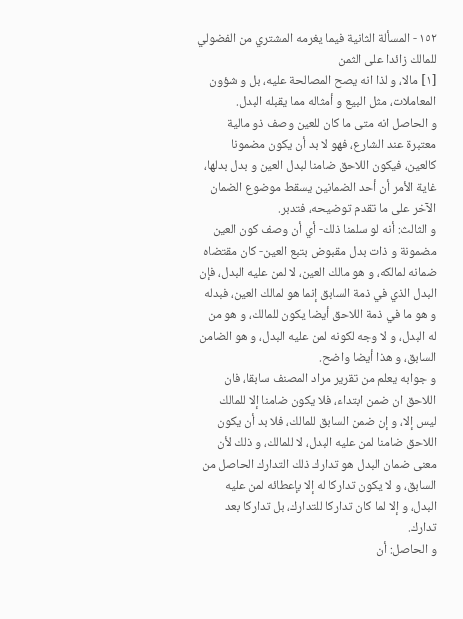١٥٢ - المسألة الثانية فيما يغرمه المشتري من الفضولي للمالك زائدا على الثمن
[١] مالا، و لذا انه يصح المصالحة عليه، بل و شؤون المعاملات، مثل البيع و أمثاله مما يقبله البدل.
و الحاصل انه متى ما كان للعين وصف ذو مالية معتبرة عند الشارع، فهو لا بد أن يكون مضمونا كالعين، فيكون اللاحق ضامنا لبدل العين و بدل بدلها، غاية الأمر أن أحد الضمانين يسقط موضوع الضمان الآخر على ما تقدم توضيحه، فتدبر.
و الثالث: أنه لو سلمنا ذلك- أي أن وصف كون العين مضمونة و ذات بدل مقبوض بتبع العين- كان مقتضاه ضمانه لمالكه، و هو مالك العين، لا لمن عليه البدل، فإن البدل الذي في ذمة السابق إنما هو لمالك العين، فبدله و هو ما في ذمة اللاحق أيضا يكون للمالك، و هو من له البدل، و لا وجه لكونه لمن عليه البدل، و هو الضامن السابق، و هذا أيضا واضح.
و جوابه يعلم من تقرير مراد المصنف سابقا، فان اللاحق ان ضمن ابتداء، فلا يكون ضامنا إلا للمالك ليس إلا، و إن ضمن السابق للمالك، فلا بد أن يكون اللاحق ضامنا لمن عليه البدل، لا للمالك، و ذلك لأن معنى ضمان البدل هو تدارك ذلك التدارك الحاصل من السابق، و لا يكون تداركا له إلا بإعطائه لمن عليه البدل، و إلا لما كان تداركا للتدارك، بل تداركا بعد تدارك.
و الحاصل: أن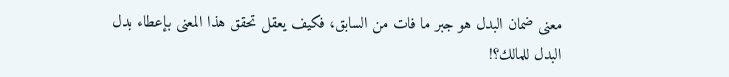معنى ضمان البدل هو جبر ما فات من السابق، فكيف يعقل تحقق هذا المعنى بإعطاء بدل البدل للمالك؟!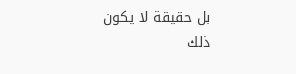بل حقيقة لا يكون ذلك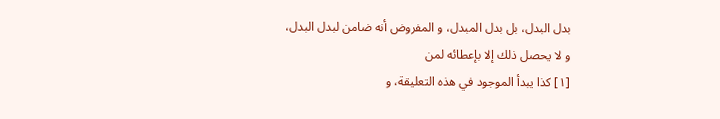بدل البدل، بل بدل المبدل، و المفروض أنه ضامن لبدل البدل، و لا يحصل ذلك إلا بإعطائه لمن
[١] كذا يبدأ الموجود في هذه التعليقة، و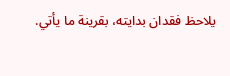يلاحظ فقدان بدايته، بقرينة ما يأتي.